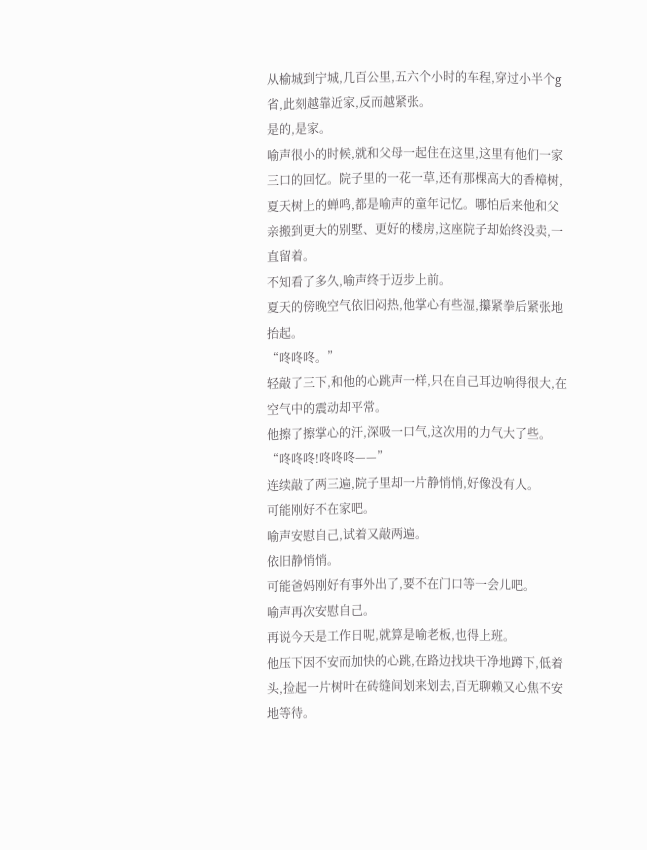从榆城到宁城,几百公里,五六个小时的车程,穿过小半个g省,此刻越靠近家,反而越紧张。
是的,是家。
喻声很小的时候,就和父母一起住在这里,这里有他们一家三口的回忆。院子里的一花一草,还有那棵高大的香樟树,夏天树上的蝉鸣,都是喻声的童年记忆。哪怕后来他和父亲搬到更大的别墅、更好的楼房,这座院子却始终没卖,一直留着。
不知看了多久,喻声终于迈步上前。
夏天的傍晚空气依旧闷热,他掌心有些湿,攥紧拳后紧张地抬起。
“咚咚咚。”
轻敲了三下,和他的心跳声一样,只在自己耳边响得很大,在空气中的震动却平常。
他擦了擦掌心的汗,深吸一口气,这次用的力气大了些。
“咚咚咚!咚咚咚——”
连续敲了两三遍,院子里却一片静悄悄,好像没有人。
可能刚好不在家吧。
喻声安慰自己,试着又敲两遍。
依旧静悄悄。
可能爸妈刚好有事外出了,要不在门口等一会儿吧。
喻声再次安慰自己。
再说今天是工作日呢,就算是喻老板,也得上班。
他压下因不安而加快的心跳,在路边找块干净地蹲下,低着头,捡起一片树叶在砖缝间划来划去,百无聊赖又心焦不安地等待。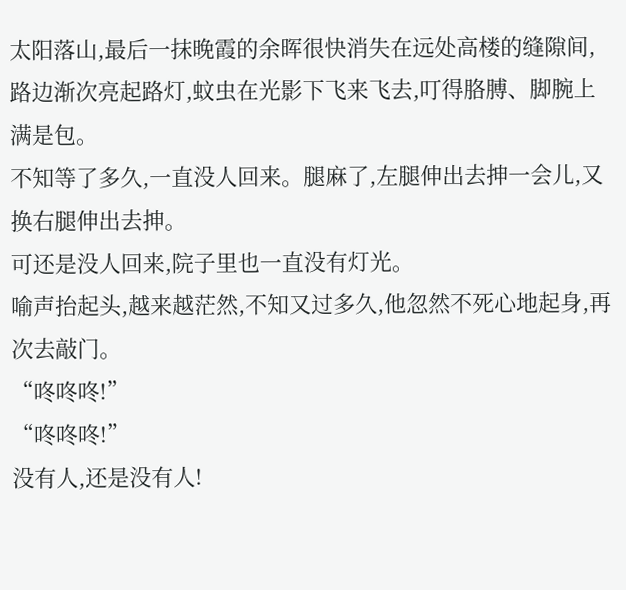太阳落山,最后一抹晚霞的余晖很快消失在远处高楼的缝隙间,路边渐次亮起路灯,蚊虫在光影下飞来飞去,叮得胳膊、脚腕上满是包。
不知等了多久,一直没人回来。腿麻了,左腿伸出去抻一会儿,又换右腿伸出去抻。
可还是没人回来,院子里也一直没有灯光。
喻声抬起头,越来越茫然,不知又过多久,他忽然不死心地起身,再次去敲门。
“咚咚咚!”
“咚咚咚!”
没有人,还是没有人!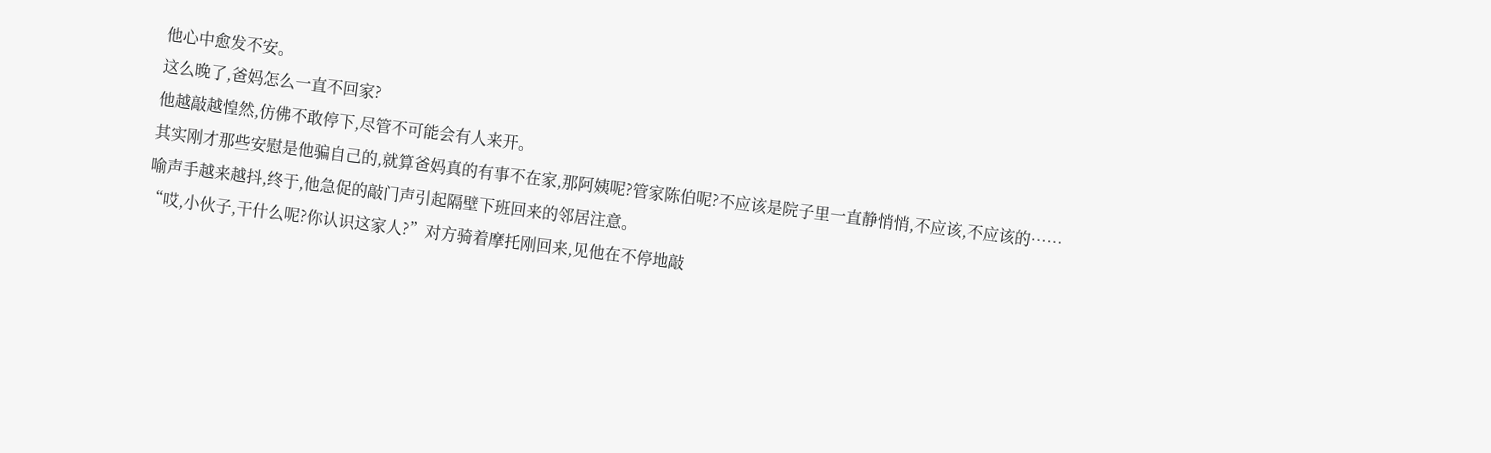他心中愈发不安。
这么晚了,爸妈怎么一直不回家?
他越敲越惶然,仿佛不敢停下,尽管不可能会有人来开。
其实刚才那些安慰是他骗自己的,就算爸妈真的有事不在家,那阿姨呢?管家陈伯呢?不应该是院子里一直静悄悄,不应该,不应该的……
喻声手越来越抖,终于,他急促的敲门声引起隔壁下班回来的邻居注意。
“哎,小伙子,干什么呢?你认识这家人?”对方骑着摩托刚回来,见他在不停地敲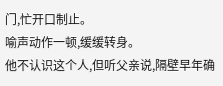门,忙开口制止。
喻声动作一顿,缓缓转身。
他不认识这个人,但听父亲说,隔壁早年确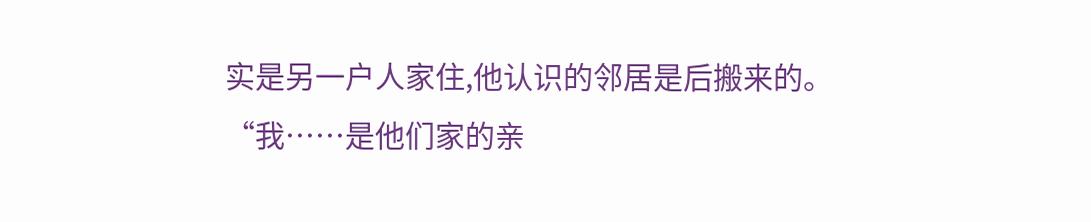实是另一户人家住,他认识的邻居是后搬来的。
“我……是他们家的亲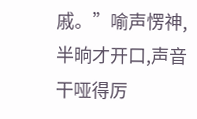戚。”喻声愣神,半晌才开口,声音干哑得厉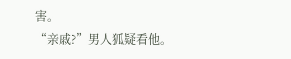害。
“亲戚?”男人狐疑看他。